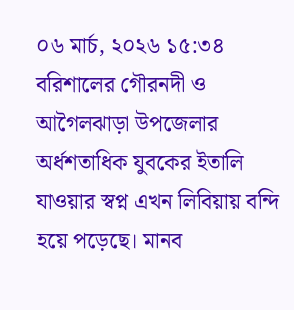০৬ মার্চ, ২০২৬ ১৫:৩৪
বরিশালের গৌরনদী ও আগৈলঝাড়া উপজেলার অর্ধশতাধিক যুবকের ইতালি যাওয়ার স্বপ্ন এখন লিবিয়ায় বন্দি হয়ে পড়েছে। মানব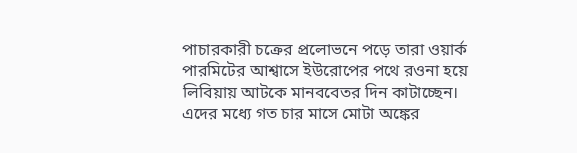পাচারকারী চক্রের প্রলোভনে পড়ে তারা ওয়ার্ক পারমিটের আশ্বাসে ইউরোপের পথে রওনা হয়ে লিবিয়ায় আটকে মানববেতর দিন কাটাচ্ছেন।
এদের মধ্যে গত চার মাসে মোটা অঙ্কের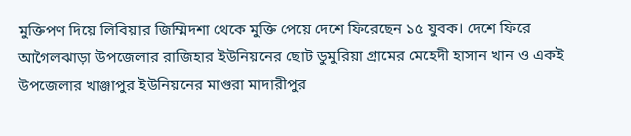মুক্তিপণ দিয়ে লিবিয়ার জিম্মিদশা থেকে মুক্তি পেয়ে দেশে ফিরেছেন ১৫ যুবক। দেশে ফিরে আগৈলঝাড়া উপজেলার রাজিহার ইউনিয়নের ছোট ডুমুরিয়া গ্রামের মেহেদী হাসান খান ও একই উপজেলার খাঞ্জাপুর ইউনিয়নের মাগুরা মাদারীপুর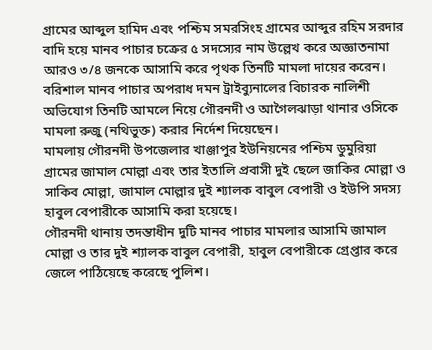গ্রামের আব্দুল হামিদ এবং পশ্চিম সমরসিংহ গ্রামের আব্দুর রহিম সরদার বাদি হয়ে মানব পাচার চক্রের ৫ সদস্যের নাম উল্লেখ করে অজ্ঞাতনামা আরও ৩/৪ জনকে আসামি করে পৃথক তিনটি মামলা দায়ের করেন।
বরিশাল মানব পাচার অপরাধ দমন ট্রাইব্যুনালের বিচারক নালিশী অভিযোগ তিনটি আমলে নিয়ে গৌরনদী ও আগৈলঝাড়া থানার ওসিকে মামলা রুজু (নথিভুক্ত) করার নির্দেশ দিয়েছেন।
মামলায় গৌরনদী উপজেলার খাঞ্জাপুর ইউনিয়নের পশ্চিম ডুমুরিয়া গ্রামের জামাল মোল্লা এবং তার ইতালি প্রবাসী দুই ছেলে জাকির মোল্লা ও সাকিব মোল্লা, জামাল মোল্লার দুই শ্যালক বাবুল বেপারী ও ইউপি সদস্য হাবুল বেপারীকে আসামি করা হয়েছে।
গৌরনদী থানায় তদন্তাধীন দুটি মানব পাচার মামলার আসামি জামাল মোল্লা ও তার দুই শ্যালক বাবুল বেপারী, হাবুল বেপারীকে গ্রেপ্তার করে জেলে পাঠিয়েছে করেছে পুলিশ।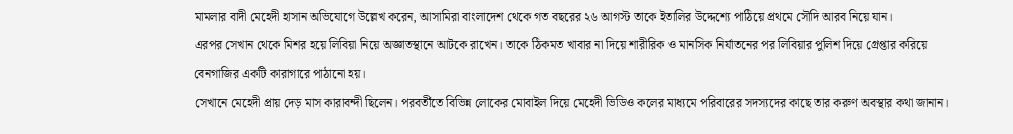মামলার বাদী মেহেদী হাসান অভিযোগে উল্লেখ করেন, আসামিরা বাংলাদেশ থেকে গত বছরের ২৬ আগস্ট তাকে ইতালির উদ্দেশ্যে পাঠিয়ে প্রথমে সৌদি আরব নিয়ে যান।
এরপর সেখান থেকে মিশর হয়ে লিবিয়া নিয়ে অজ্ঞাতস্থানে আটকে রাখেন। তাকে ঠিকমত খাবার না দিয়ে শারীরিক ও মানসিক নির্যাতনের পর লিবিয়ার পুলিশ দিয়ে গ্রেপ্তার করিয়ে বেনগাজির একটি কারাগারে পাঠানো হয়।
সেখানে মেহেদী প্রায় দেড় মাস কারাবন্দী ছিলেন। পরবর্তীতে বিভিন্ন লোকের মোবাইল দিয়ে মেহেদী ভিডিও কলের মাধ্যমে পরিবারের সদস্যদের কাছে তার করুণ অবস্থার কথা জানান।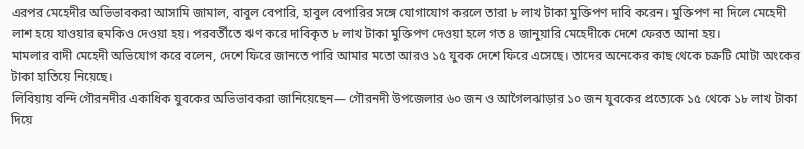এরপর মেহেদীর অভিভাবকরা আসামি জামাল, বাবুল বেপারি, হাবুল বেপারির সঙ্গে যোগাযোগ করলে তারা ৮ লাখ টাকা মুক্তিপণ দাবি করেন। মুক্তিপণ না দিলে মেহেদী লাশ হয়ে যাওয়ার হুমকিও দেওয়া হয়। পরবর্তীতে ঋণ করে দাবিকৃত ৮ লাখ টাকা মুক্তিপণ দেওয়া হলে গত ৪ জানুয়ারি মেহেদীকে দেশে ফেরত আনা হয়।
মামলার বাদী মেহেদী অভিযোগ করে বলেন, দেশে ফিরে জানতে পারি আমার মতো আরও ১৫ যুবক দেশে ফিরে এসেছে। তাদের অনেকের কাছ থেকে চক্রটি মোটা অংকের টাকা হাতিয়ে নিয়েছে।
লিবিয়ায় বন্দি গৌরনদীর একাধিক যুবকের অভিভাবকরা জানিয়েছেন— গৌরনদী উপজেলার ৬০ জন ও আগৈলঝাড়ার ১০ জন যুবকের প্রত্যেকে ১৫ থেকে ১৮ লাখ টাকা দিয়ে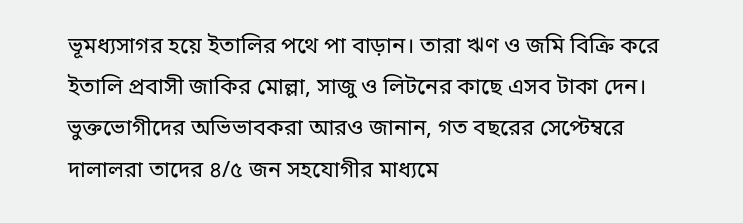ভূমধ্যসাগর হয়ে ইতালির পথে পা বাড়ান। তারা ঋণ ও জমি বিক্রি করে ইতালি প্রবাসী জাকির মোল্লা, সাজু ও লিটনের কাছে এসব টাকা দেন।
ভুক্তভোগীদের অভিভাবকরা আরও জানান, গত বছরের সেপ্টেম্বরে দালালরা তাদের ৪/৫ জন সহযোগীর মাধ্যমে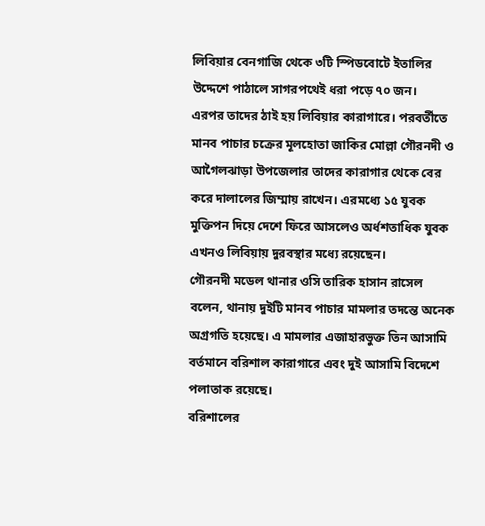লিবিয়ার বেনগাজি থেকে ৩টি স্পিডবোটে ইতালির উদ্দেশে পাঠালে সাগরপথেই ধরা পড়ে ৭০ জন।
এরপর তাদের ঠাই হয় লিবিয়ার কারাগারে। পরবর্তীতে মানব পাচার চক্রের মূলহোতা জাকির মোল্লা গৌরনদী ও আগৈলঝাড়া উপজেলার তাদের কারাগার থেকে বের করে দালালের জিম্মায় রাখেন। এরমধ্যে ১৫ যুবক মুক্তিপন দিয়ে দেশে ফিরে আসলেও অর্ধশতাধিক যুবক এখনও লিবিয়ায় দুরবস্থার মধ্যে রয়েছেন।
গৌরনদী মডেল থানার ওসি তারিক হাসান রাসেল বলেন, থানায় দুইটি মানব পাচার মামলার তদন্তে অনেক অগ্রগতি হয়েছে। এ মামলার এজাহারভুক্ত তিন আসামি বর্তমানে বরিশাল কারাগারে এবং দুই আসামি বিদেশে পলাতাক রয়েছে।
বরিশালের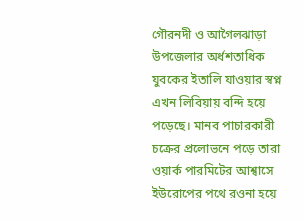গৌরনদী ও আগৈলঝাড়া উপজেলার অর্ধশতাধিক যুবকের ইতালি যাওয়ার স্বপ্ন এখন লিবিয়ায় বন্দি হয়ে পড়েছে। মানব পাচারকারী চক্রের প্রলোভনে পড়ে তারা ওয়ার্ক পারমিটের আশ্বাসে ইউরোপের পথে রওনা হয়ে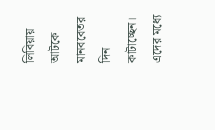লিবিয়ায় আটকে মানববেতর দিন কাটাচ্ছেন।
এদের মধ্যে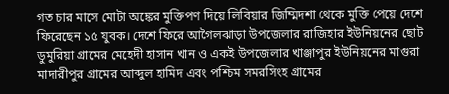গত চার মাসে মোটা অঙ্কের মুক্তিপণ দিয়ে লিবিয়ার জিম্মিদশা থেকে মুক্তি পেয়ে দেশে ফিরেছেন ১৫ যুবক। দেশে ফিরে আগৈলঝাড়া উপজেলার রাজিহার ইউনিয়নের ছোট ডুমুরিয়া গ্রামের মেহেদী হাসান খান ও একই উপজেলার খাঞ্জাপুর ইউনিয়নের মাগুরা মাদারীপুর গ্রামের আব্দুল হামিদ এবং পশ্চিম সমরসিংহ গ্রামের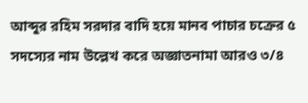আব্দুর রহিম সরদার বাদি হয়ে মানব পাচার চক্রের ৫ সদস্যের নাম উল্লেখ করে অজ্ঞাতনামা আরও ৩/৪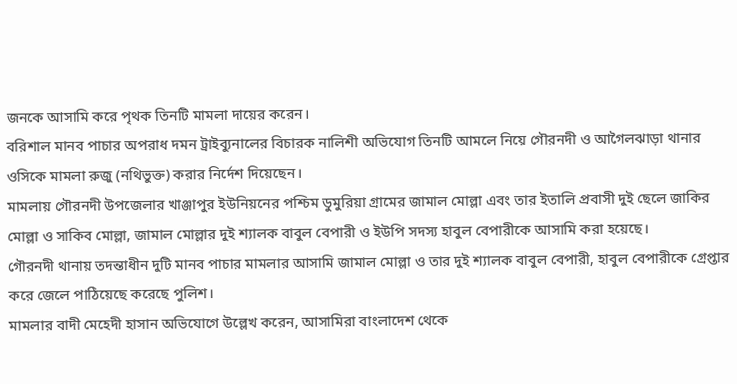জনকে আসামি করে পৃথক তিনটি মামলা দায়ের করেন।
বরিশাল মানব পাচার অপরাধ দমন ট্রাইব্যুনালের বিচারক নালিশী অভিযোগ তিনটি আমলে নিয়ে গৌরনদী ও আগৈলঝাড়া থানার ওসিকে মামলা রুজু (নথিভুক্ত) করার নির্দেশ দিয়েছেন।
মামলায় গৌরনদী উপজেলার খাঞ্জাপুর ইউনিয়নের পশ্চিম ডুমুরিয়া গ্রামের জামাল মোল্লা এবং তার ইতালি প্রবাসী দুই ছেলে জাকির মোল্লা ও সাকিব মোল্লা, জামাল মোল্লার দুই শ্যালক বাবুল বেপারী ও ইউপি সদস্য হাবুল বেপারীকে আসামি করা হয়েছে।
গৌরনদী থানায় তদন্তাধীন দুটি মানব পাচার মামলার আসামি জামাল মোল্লা ও তার দুই শ্যালক বাবুল বেপারী, হাবুল বেপারীকে গ্রেপ্তার করে জেলে পাঠিয়েছে করেছে পুলিশ।
মামলার বাদী মেহেদী হাসান অভিযোগে উল্লেখ করেন, আসামিরা বাংলাদেশ থেকে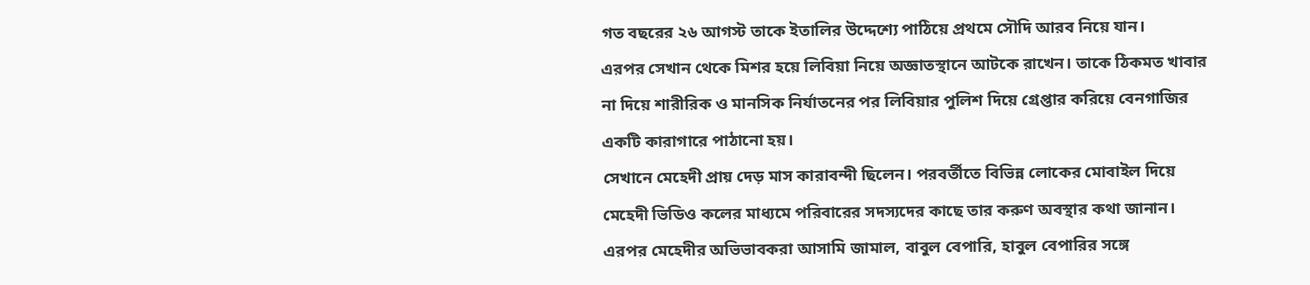গত বছরের ২৬ আগস্ট তাকে ইতালির উদ্দেশ্যে পাঠিয়ে প্রথমে সৌদি আরব নিয়ে যান।
এরপর সেখান থেকে মিশর হয়ে লিবিয়া নিয়ে অজ্ঞাতস্থানে আটকে রাখেন। তাকে ঠিকমত খাবার না দিয়ে শারীরিক ও মানসিক নির্যাতনের পর লিবিয়ার পুলিশ দিয়ে গ্রেপ্তার করিয়ে বেনগাজির একটি কারাগারে পাঠানো হয়।
সেখানে মেহেদী প্রায় দেড় মাস কারাবন্দী ছিলেন। পরবর্তীতে বিভিন্ন লোকের মোবাইল দিয়ে মেহেদী ভিডিও কলের মাধ্যমে পরিবারের সদস্যদের কাছে তার করুণ অবস্থার কথা জানান।
এরপর মেহেদীর অভিভাবকরা আসামি জামাল, বাবুল বেপারি, হাবুল বেপারির সঙ্গে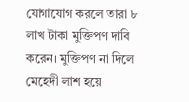যোগাযোগ করলে তারা ৮ লাখ টাকা মুক্তিপণ দাবি করেন। মুক্তিপণ না দিলে মেহেদী লাশ হয়ে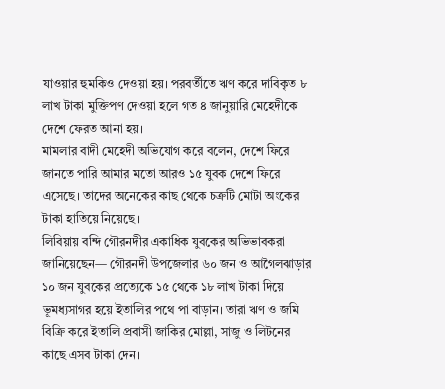যাওয়ার হুমকিও দেওয়া হয়। পরবর্তীতে ঋণ করে দাবিকৃত ৮ লাখ টাকা মুক্তিপণ দেওয়া হলে গত ৪ জানুয়ারি মেহেদীকে দেশে ফেরত আনা হয়।
মামলার বাদী মেহেদী অভিযোগ করে বলেন, দেশে ফিরে জানতে পারি আমার মতো আরও ১৫ যুবক দেশে ফিরে এসেছে। তাদের অনেকের কাছ থেকে চক্রটি মোটা অংকের টাকা হাতিয়ে নিয়েছে।
লিবিয়ায় বন্দি গৌরনদীর একাধিক যুবকের অভিভাবকরা জানিয়েছেন— গৌরনদী উপজেলার ৬০ জন ও আগৈলঝাড়ার ১০ জন যুবকের প্রত্যেকে ১৫ থেকে ১৮ লাখ টাকা দিয়ে ভূমধ্যসাগর হয়ে ইতালির পথে পা বাড়ান। তারা ঋণ ও জমি বিক্রি করে ইতালি প্রবাসী জাকির মোল্লা, সাজু ও লিটনের কাছে এসব টাকা দেন।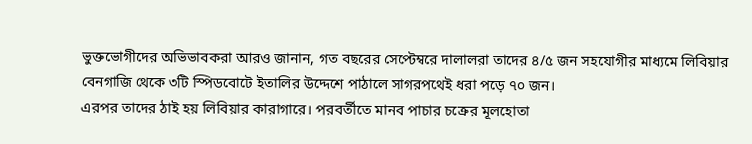ভুক্তভোগীদের অভিভাবকরা আরও জানান, গত বছরের সেপ্টেম্বরে দালালরা তাদের ৪/৫ জন সহযোগীর মাধ্যমে লিবিয়ার বেনগাজি থেকে ৩টি স্পিডবোটে ইতালির উদ্দেশে পাঠালে সাগরপথেই ধরা পড়ে ৭০ জন।
এরপর তাদের ঠাই হয় লিবিয়ার কারাগারে। পরবর্তীতে মানব পাচার চক্রের মূলহোতা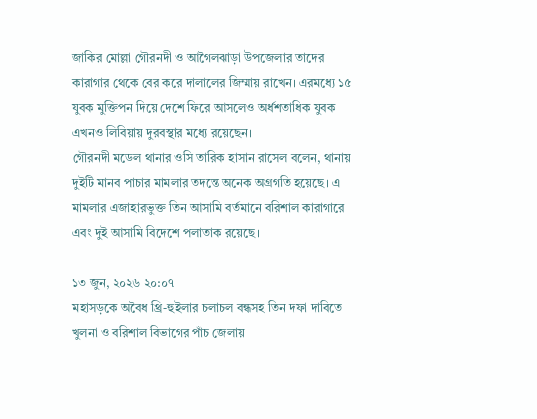জাকির মোল্লা গৌরনদী ও আগৈলঝাড়া উপজেলার তাদের কারাগার থেকে বের করে দালালের জিম্মায় রাখেন। এরমধ্যে ১৫ যুবক মুক্তিপন দিয়ে দেশে ফিরে আসলেও অর্ধশতাধিক যুবক এখনও লিবিয়ায় দুরবস্থার মধ্যে রয়েছেন।
গৌরনদী মডেল থানার ওসি তারিক হাসান রাসেল বলেন, থানায় দুইটি মানব পাচার মামলার তদন্তে অনেক অগ্রগতি হয়েছে। এ মামলার এজাহারভুক্ত তিন আসামি বর্তমানে বরিশাল কারাগারে এবং দুই আসামি বিদেশে পলাতাক রয়েছে।

১৩ জুন, ২০২৬ ২০:০৭
মহাসড়কে অবৈধ থ্রি-হুইলার চলাচল বন্ধসহ তিন দফা দাবিতে খুলনা ও বরিশাল বিভাগের পাঁচ জেলায়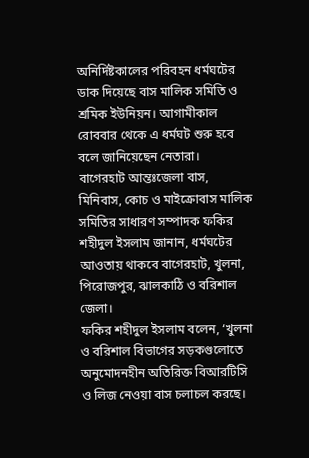অনির্দিষ্টকালের পরিবহন ধর্মঘটের ডাক দিয়েছে বাস মালিক সমিতি ও শ্রমিক ইউনিয়ন। আগামীকাল রোববার থেকে এ ধর্মঘট শুরু হবে বলে জানিয়েছেন নেতারা।
বাগেরহাট আন্তঃজেলা বাস, মিনিবাস, কোচ ও মাইক্রোবাস মালিক সমিতির সাধারণ সম্পাদক ফকির শহীদুল ইসলাম জানান, ধর্মঘটের আওতায় থাকবে বাগেরহাট, খুলনা, পিরোজপুর, ঝালকাঠি ও বরিশাল জেলা।
ফকির শহীদুল ইসলাম বলেন, ‘খুলনা ও বরিশাল বিভাগের সড়কগুলোতে অনুমোদনহীন অতিরিক্ত বিআরটিসি ও লিজ নেওয়া বাস চলাচল করছে।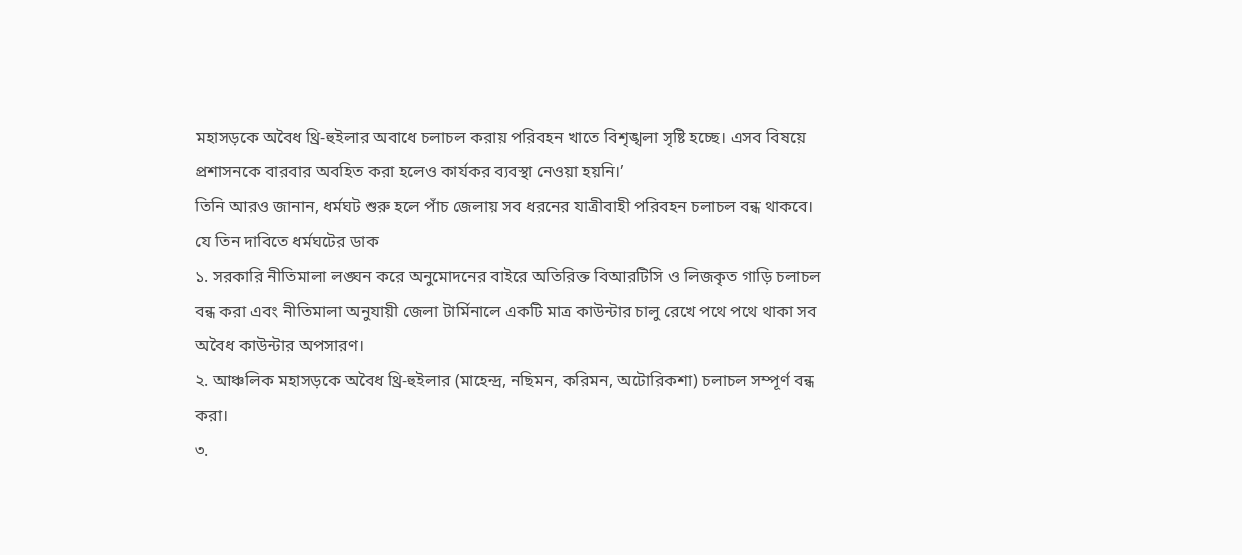মহাসড়কে অবৈধ থ্রি-হুইলার অবাধে চলাচল করায় পরিবহন খাতে বিশৃঙ্খলা সৃষ্টি হচ্ছে। এসব বিষয়ে প্রশাসনকে বারবার অবহিত করা হলেও কার্যকর ব্যবস্থা নেওয়া হয়নি।’
তিনি আরও জানান, ধর্মঘট শুরু হলে পাঁচ জেলায় সব ধরনের যাত্রীবাহী পরিবহন চলাচল বন্ধ থাকবে।
যে তিন দাবিতে ধর্মঘটের ডাক
১. সরকারি নীতিমালা লঙ্ঘন করে অনুমোদনের বাইরে অতিরিক্ত বিআরটিসি ও লিজকৃত গাড়ি চলাচল বন্ধ করা এবং নীতিমালা অনুযায়ী জেলা টার্মিনালে একটি মাত্র কাউন্টার চালু রেখে পথে পথে থাকা সব অবৈধ কাউন্টার অপসারণ।
২. আঞ্চলিক মহাসড়কে অবৈধ থ্রি-হুইলার (মাহেন্দ্র, নছিমন, করিমন, অটোরিকশা) চলাচল সম্পূর্ণ বন্ধ করা।
৩.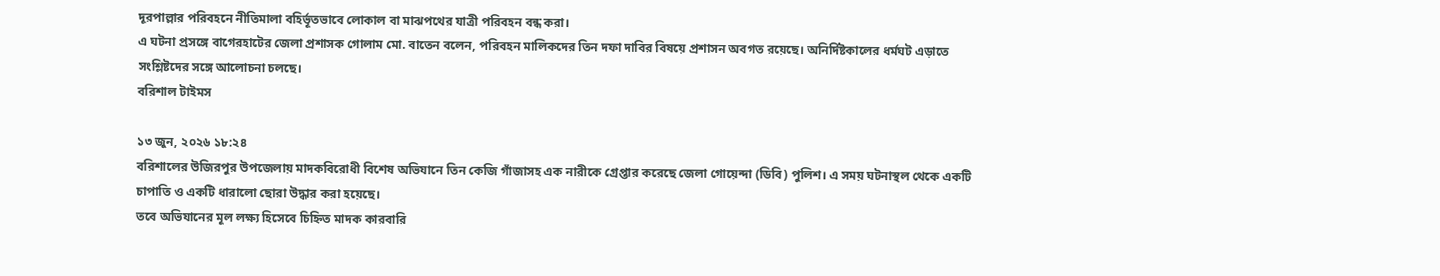দূরপাল্লার পরিবহনে নীতিমালা বহির্ভূতভাবে লোকাল বা মাঝপথের যাত্রী পরিবহন বন্ধ করা।
এ ঘটনা প্রসঙ্গে বাগেরহাটের জেলা প্রশাসক গোলাম মো. বাতেন বলেন, পরিবহন মালিকদের তিন দফা দাবির বিষয়ে প্রশাসন অবগত রয়েছে। অনির্দিষ্টকালের ধর্মঘট এড়াতে সংশ্লিষ্টদের সঙ্গে আলোচনা চলছে।
বরিশাল টাইমস

১৩ জুন, ২০২৬ ১৮:২৪
বরিশালের উজিরপুর উপজেলায় মাদকবিরোধী বিশেষ অভিযানে তিন কেজি গাঁজাসহ এক নারীকে গ্রেপ্তার করেছে জেলা গোয়েন্দা (ডিবি) পুলিশ। এ সময় ঘটনাস্থল থেকে একটি চাপাতি ও একটি ধারালো ছোরা উদ্ধার করা হয়েছে।
তবে অভিযানের মূল লক্ষ্য হিসেবে চিহ্নিত মাদক কারবারি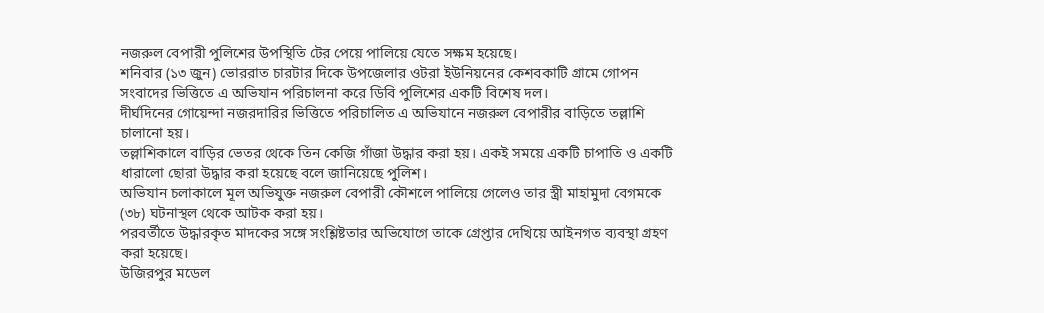নজরুল বেপারী পুলিশের উপস্থিতি টের পেয়ে পালিয়ে যেতে সক্ষম হয়েছে।
শনিবার (১৩ জুন) ভোররাত চারটার দিকে উপজেলার ওটরা ইউনিয়নের কেশবকাটি গ্রামে গোপন সংবাদের ভিত্তিতে এ অভিযান পরিচালনা করে ডিবি পুলিশের একটি বিশেষ দল।
দীর্ঘদিনের গোয়েন্দা নজরদারির ভিত্তিতে পরিচালিত এ অভিযানে নজরুল বেপারীর বাড়িতে তল্লাশি চালানো হয়।
তল্লাশিকালে বাড়ির ভেতর থেকে তিন কেজি গাঁজা উদ্ধার করা হয়। একই সময়ে একটি চাপাতি ও একটি ধারালো ছোরা উদ্ধার করা হয়েছে বলে জানিয়েছে পুলিশ।
অভিযান চলাকালে মূল অভিযুক্ত নজরুল বেপারী কৌশলে পালিয়ে গেলেও তার স্ত্রী মাহামুদা বেগমকে (৩৮) ঘটনাস্থল থেকে আটক করা হয়।
পরবর্তীতে উদ্ধারকৃত মাদকের সঙ্গে সংশ্লিষ্টতার অভিযোগে তাকে গ্রেপ্তার দেখিয়ে আইনগত ব্যবস্থা গ্রহণ করা হয়েছে।
উজিরপুর মডেল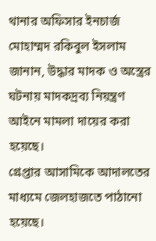থানার অফিসার ইনচার্জ মোহাম্মদ রকিবুল ইসলাম জানান, উদ্ধার মাদক ও অস্ত্রের ঘটনায় মাদকদ্রব্য নিয়ন্ত্রণ আইনে মামলা দায়ের করা হয়েছে।
গ্রেপ্তার আসামিকে আদালতের মাধ্যমে জেলহাজতে পাঠানো হয়েছে।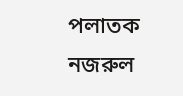পলাতক নজরুল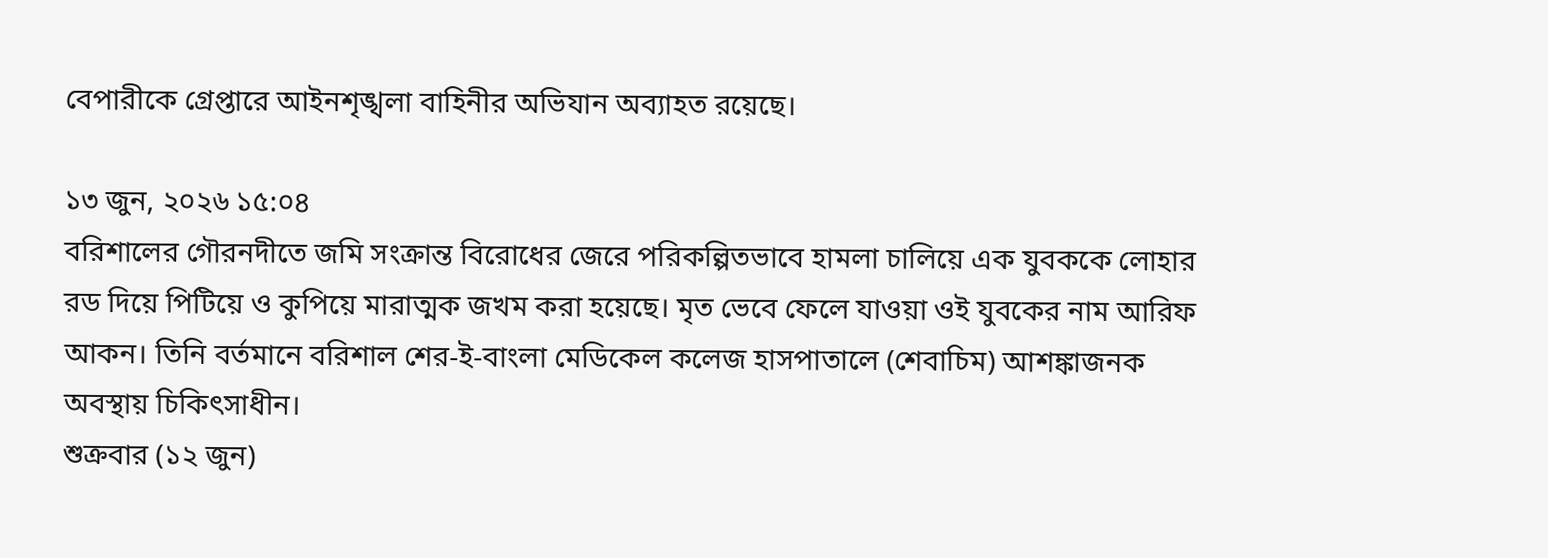বেপারীকে গ্রেপ্তারে আইনশৃঙ্খলা বাহিনীর অভিযান অব্যাহত রয়েছে।

১৩ জুন, ২০২৬ ১৫:০৪
বরিশালের গৌরনদীতে জমি সংক্রান্ত বিরোধের জেরে পরিকল্পিতভাবে হামলা চালিয়ে এক যুবককে লোহার রড দিয়ে পিটিয়ে ও কুপিয়ে মারাত্মক জখম করা হয়েছে। মৃত ভেবে ফেলে যাওয়া ওই যুবকের নাম আরিফ আকন। তিনি বর্তমানে বরিশাল শের-ই-বাংলা মেডিকেল কলেজ হাসপাতালে (শেবাচিম) আশঙ্কাজনক অবস্থায় চিকিৎসাধীন।
শুক্রবার (১২ জুন)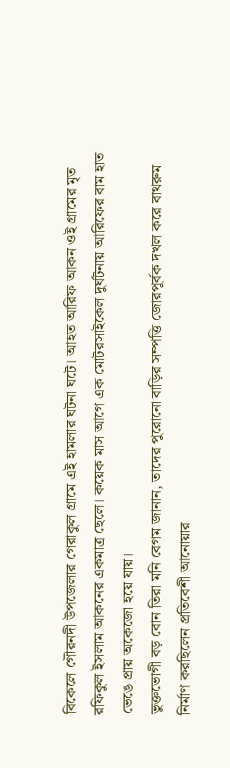বিকেলে গৌরনদী উপজেলার গেরাকুল গ্রামে এই হামলার ঘটনা ঘটে। আহত আরিফ আকন ওই গ্রামের মৃত রফিকুল ইসলাম আকনের একমাত্র ছেলে। কয়েক মাস আগে এক মোটরসাইকেল দুর্ঘটনায় আরিফের বাম হাত ভেঙে প্রায় অকেজো হয়ে যায়।
ভুক্তভোগী বড় বোন তিরা মনি বেগম জানান, তাদের পুরোনো বাড়ির সম্পত্তি জোরপূর্বক দখল করে বাথরুম নির্মাণ করছিলেন প্রতিবেশী আনোয়ার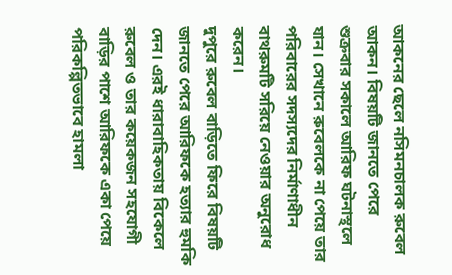আকনের ছেলে নসিমনচালক রুবেল আকন। বিষয়টি জানতে পেরে শুক্রবার সকালে আরিফ ঘটনাস্থলে যান। সেখানে রুবেলকে না পেয়ে তার পরিবারের সদস্যদের নির্মাণাধীন বাথরুমটি সরিয়ে নেওয়ার অনুরোধ করেন।
দুপুরে রুবেল বাড়িতে ফিরে বিষয়টি জানতে পেরে আরিফকে হত্যার হুমকি দেন। এরই ধারাবাহিকতায় বিকেলে রুবেল ও তার কয়েকজন সহযোগী বাড়ির পাশে আরিফকে একা পেয়ে পরিকল্পিতভাবে হামলা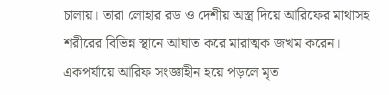চালায়। তারা লোহার রড ও দেশীয় অস্ত্র দিয়ে আরিফের মাথাসহ শরীরের বিভিন্ন স্থানে আঘাত করে মারাত্মক জখম করেন। একপর্যায়ে আরিফ সংজ্ঞাহীন হয়ে পড়লে মৃত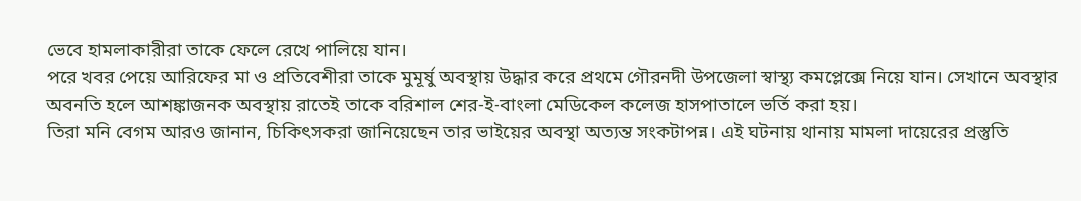ভেবে হামলাকারীরা তাকে ফেলে রেখে পালিয়ে যান।
পরে খবর পেয়ে আরিফের মা ও প্রতিবেশীরা তাকে মুমূর্ষু অবস্থায় উদ্ধার করে প্রথমে গৌরনদী উপজেলা স্বাস্থ্য কমপ্লেক্সে নিয়ে যান। সেখানে অবস্থার অবনতি হলে আশঙ্কাজনক অবস্থায় রাতেই তাকে বরিশাল শের-ই-বাংলা মেডিকেল কলেজ হাসপাতালে ভর্তি করা হয়।
তিরা মনি বেগম আরও জানান, চিকিৎসকরা জানিয়েছেন তার ভাইয়ের অবস্থা অত্যন্ত সংকটাপন্ন। এই ঘটনায় থানায় মামলা দায়েরের প্রস্তুতি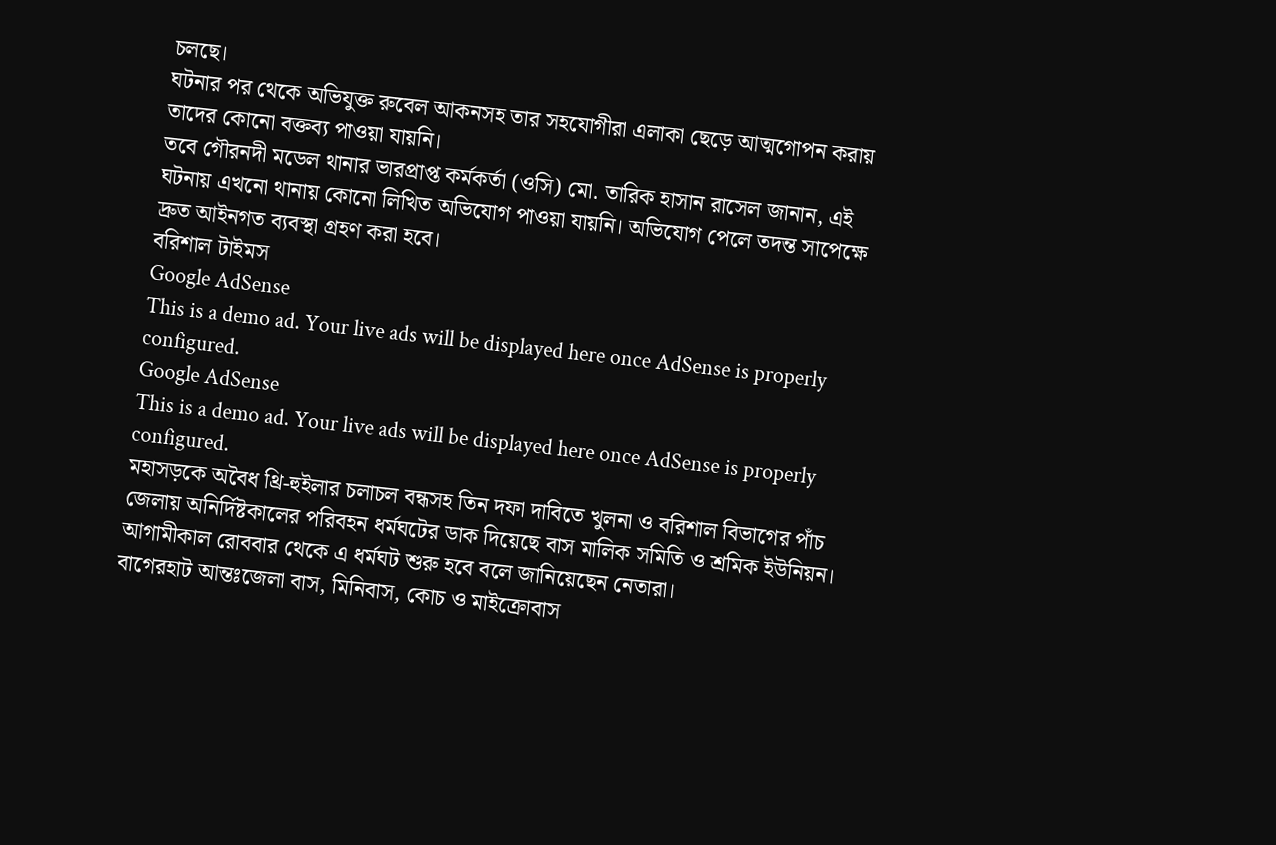চলছে।
ঘটনার পর থেকে অভিযুক্ত রুবেল আকনসহ তার সহযোগীরা এলাকা ছেড়ে আত্মগোপন করায় তাদের কোনো বক্তব্য পাওয়া যায়নি।
তবে গৌরনদী মডেল থানার ভারপ্রাপ্ত কর্মকর্তা (ওসি) মো. তারিক হাসান রাসেল জানান, এই ঘটনায় এখনো থানায় কোনো লিখিত অভিযোগ পাওয়া যায়নি। অভিযোগ পেলে তদন্ত সাপেক্ষে দ্রুত আইনগত ব্যবস্থা গ্রহণ করা হবে।
বরিশাল টাইমস
Google AdSense
This is a demo ad. Your live ads will be displayed here once AdSense is properly configured.
Google AdSense
This is a demo ad. Your live ads will be displayed here once AdSense is properly configured.
মহাসড়কে অবৈধ থ্রি-হুইলার চলাচল বন্ধসহ তিন দফা দাবিতে খুলনা ও বরিশাল বিভাগের পাঁচ জেলায় অনির্দিষ্টকালের পরিবহন ধর্মঘটের ডাক দিয়েছে বাস মালিক সমিতি ও শ্রমিক ইউনিয়ন। আগামীকাল রোববার থেকে এ ধর্মঘট শুরু হবে বলে জানিয়েছেন নেতারা।
বাগেরহাট আন্তঃজেলা বাস, মিনিবাস, কোচ ও মাইক্রোবাস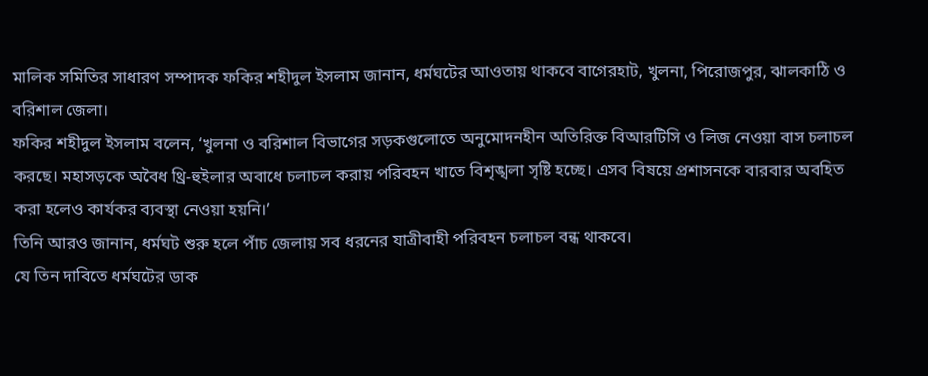মালিক সমিতির সাধারণ সম্পাদক ফকির শহীদুল ইসলাম জানান, ধর্মঘটের আওতায় থাকবে বাগেরহাট, খুলনা, পিরোজপুর, ঝালকাঠি ও বরিশাল জেলা।
ফকির শহীদুল ইসলাম বলেন, ‘খুলনা ও বরিশাল বিভাগের সড়কগুলোতে অনুমোদনহীন অতিরিক্ত বিআরটিসি ও লিজ নেওয়া বাস চলাচল করছে। মহাসড়কে অবৈধ থ্রি-হুইলার অবাধে চলাচল করায় পরিবহন খাতে বিশৃঙ্খলা সৃষ্টি হচ্ছে। এসব বিষয়ে প্রশাসনকে বারবার অবহিত করা হলেও কার্যকর ব্যবস্থা নেওয়া হয়নি।’
তিনি আরও জানান, ধর্মঘট শুরু হলে পাঁচ জেলায় সব ধরনের যাত্রীবাহী পরিবহন চলাচল বন্ধ থাকবে।
যে তিন দাবিতে ধর্মঘটের ডাক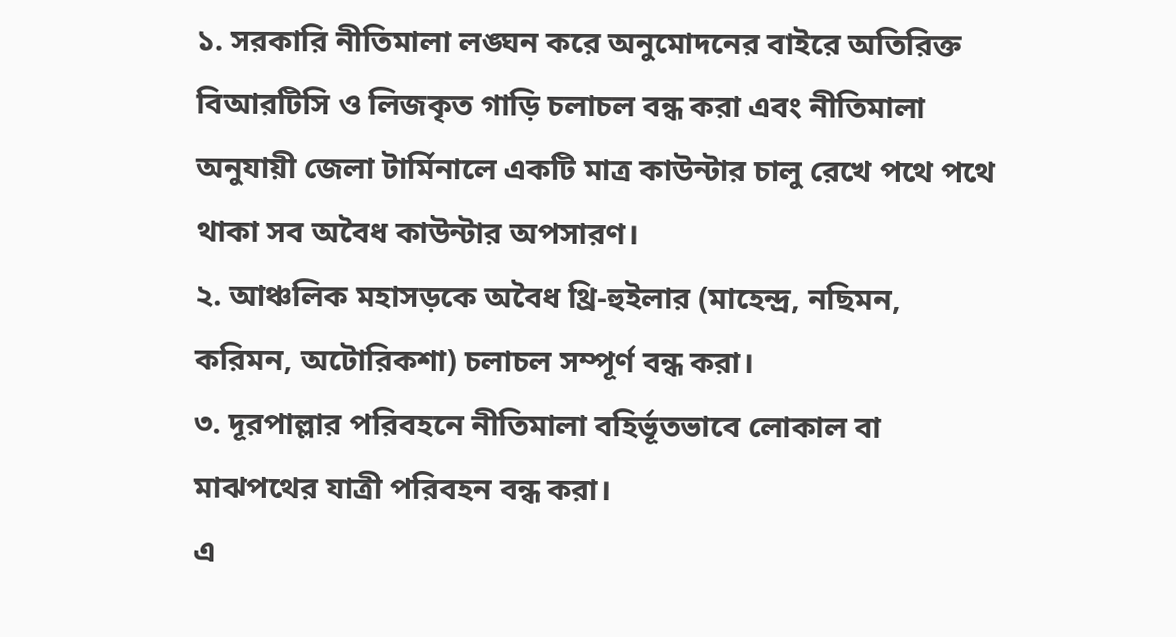১. সরকারি নীতিমালা লঙ্ঘন করে অনুমোদনের বাইরে অতিরিক্ত বিআরটিসি ও লিজকৃত গাড়ি চলাচল বন্ধ করা এবং নীতিমালা অনুযায়ী জেলা টার্মিনালে একটি মাত্র কাউন্টার চালু রেখে পথে পথে থাকা সব অবৈধ কাউন্টার অপসারণ।
২. আঞ্চলিক মহাসড়কে অবৈধ থ্রি-হুইলার (মাহেন্দ্র, নছিমন, করিমন, অটোরিকশা) চলাচল সম্পূর্ণ বন্ধ করা।
৩. দূরপাল্লার পরিবহনে নীতিমালা বহির্ভূতভাবে লোকাল বা মাঝপথের যাত্রী পরিবহন বন্ধ করা।
এ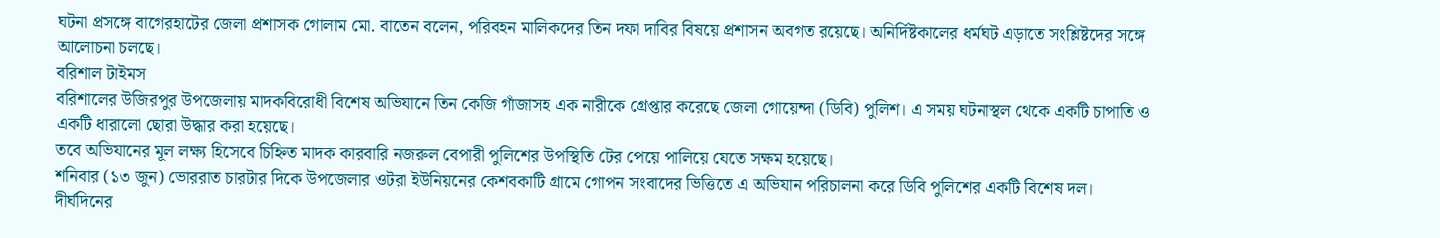ঘটনা প্রসঙ্গে বাগেরহাটের জেলা প্রশাসক গোলাম মো. বাতেন বলেন, পরিবহন মালিকদের তিন দফা দাবির বিষয়ে প্রশাসন অবগত রয়েছে। অনির্দিষ্টকালের ধর্মঘট এড়াতে সংশ্লিষ্টদের সঙ্গে আলোচনা চলছে।
বরিশাল টাইমস
বরিশালের উজিরপুর উপজেলায় মাদকবিরোধী বিশেষ অভিযানে তিন কেজি গাঁজাসহ এক নারীকে গ্রেপ্তার করেছে জেলা গোয়েন্দা (ডিবি) পুলিশ। এ সময় ঘটনাস্থল থেকে একটি চাপাতি ও একটি ধারালো ছোরা উদ্ধার করা হয়েছে।
তবে অভিযানের মূল লক্ষ্য হিসেবে চিহ্নিত মাদক কারবারি নজরুল বেপারী পুলিশের উপস্থিতি টের পেয়ে পালিয়ে যেতে সক্ষম হয়েছে।
শনিবার (১৩ জুন) ভোররাত চারটার দিকে উপজেলার ওটরা ইউনিয়নের কেশবকাটি গ্রামে গোপন সংবাদের ভিত্তিতে এ অভিযান পরিচালনা করে ডিবি পুলিশের একটি বিশেষ দল।
দীর্ঘদিনের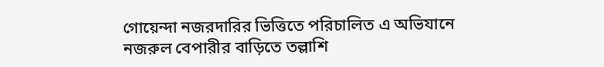গোয়েন্দা নজরদারির ভিত্তিতে পরিচালিত এ অভিযানে নজরুল বেপারীর বাড়িতে তল্লাশি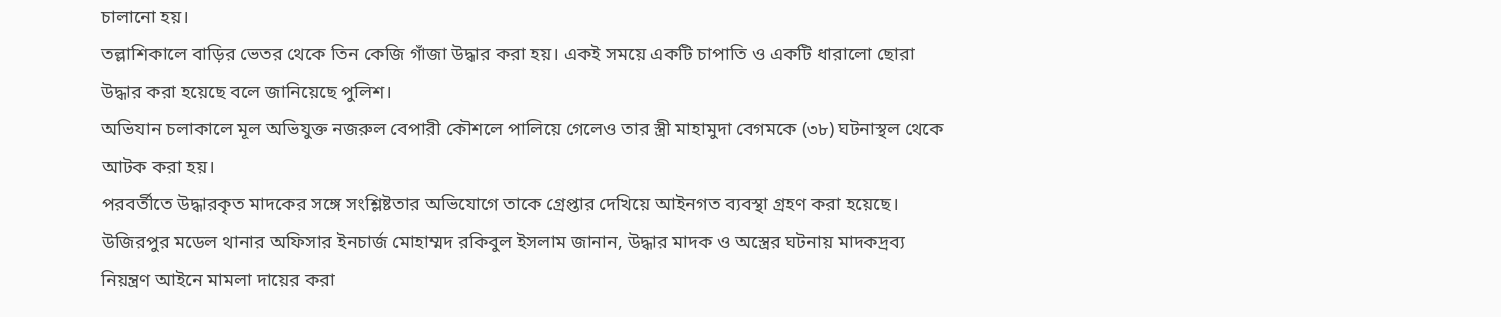চালানো হয়।
তল্লাশিকালে বাড়ির ভেতর থেকে তিন কেজি গাঁজা উদ্ধার করা হয়। একই সময়ে একটি চাপাতি ও একটি ধারালো ছোরা উদ্ধার করা হয়েছে বলে জানিয়েছে পুলিশ।
অভিযান চলাকালে মূল অভিযুক্ত নজরুল বেপারী কৌশলে পালিয়ে গেলেও তার স্ত্রী মাহামুদা বেগমকে (৩৮) ঘটনাস্থল থেকে আটক করা হয়।
পরবর্তীতে উদ্ধারকৃত মাদকের সঙ্গে সংশ্লিষ্টতার অভিযোগে তাকে গ্রেপ্তার দেখিয়ে আইনগত ব্যবস্থা গ্রহণ করা হয়েছে।
উজিরপুর মডেল থানার অফিসার ইনচার্জ মোহাম্মদ রকিবুল ইসলাম জানান, উদ্ধার মাদক ও অস্ত্রের ঘটনায় মাদকদ্রব্য নিয়ন্ত্রণ আইনে মামলা দায়ের করা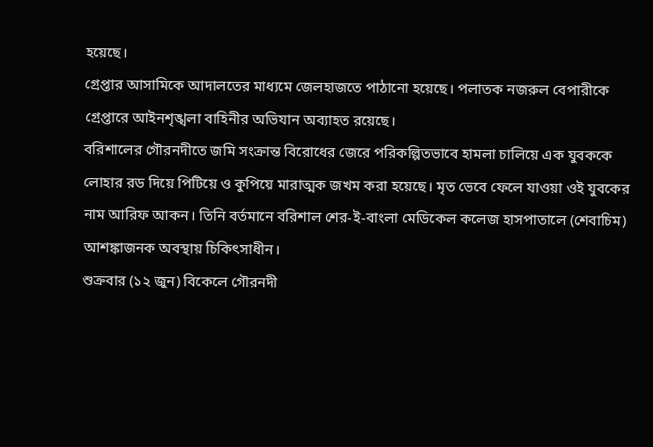হয়েছে।
গ্রেপ্তার আসামিকে আদালতের মাধ্যমে জেলহাজতে পাঠানো হয়েছে। পলাতক নজরুল বেপারীকে গ্রেপ্তারে আইনশৃঙ্খলা বাহিনীর অভিযান অব্যাহত রয়েছে।
বরিশালের গৌরনদীতে জমি সংক্রান্ত বিরোধের জেরে পরিকল্পিতভাবে হামলা চালিয়ে এক যুবককে লোহার রড দিয়ে পিটিয়ে ও কুপিয়ে মারাত্মক জখম করা হয়েছে। মৃত ভেবে ফেলে যাওয়া ওই যুবকের নাম আরিফ আকন। তিনি বর্তমানে বরিশাল শের-ই-বাংলা মেডিকেল কলেজ হাসপাতালে (শেবাচিম) আশঙ্কাজনক অবস্থায় চিকিৎসাধীন।
শুক্রবার (১২ জুন) বিকেলে গৌরনদী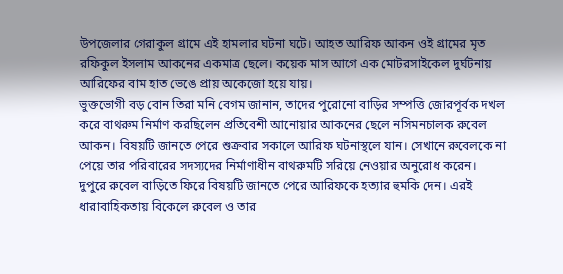উপজেলার গেরাকুল গ্রামে এই হামলার ঘটনা ঘটে। আহত আরিফ আকন ওই গ্রামের মৃত রফিকুল ইসলাম আকনের একমাত্র ছেলে। কয়েক মাস আগে এক মোটরসাইকেল দুর্ঘটনায় আরিফের বাম হাত ভেঙে প্রায় অকেজো হয়ে যায়।
ভুক্তভোগী বড় বোন তিরা মনি বেগম জানান, তাদের পুরোনো বাড়ির সম্পত্তি জোরপূর্বক দখল করে বাথরুম নির্মাণ করছিলেন প্রতিবেশী আনোয়ার আকনের ছেলে নসিমনচালক রুবেল আকন। বিষয়টি জানতে পেরে শুক্রবার সকালে আরিফ ঘটনাস্থলে যান। সেখানে রুবেলকে না পেয়ে তার পরিবারের সদস্যদের নির্মাণাধীন বাথরুমটি সরিয়ে নেওয়ার অনুরোধ করেন।
দুপুরে রুবেল বাড়িতে ফিরে বিষয়টি জানতে পেরে আরিফকে হত্যার হুমকি দেন। এরই ধারাবাহিকতায় বিকেলে রুবেল ও তার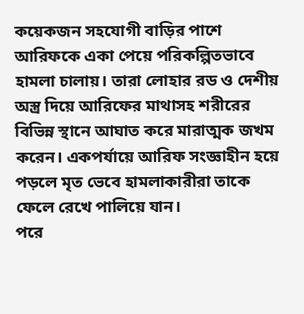কয়েকজন সহযোগী বাড়ির পাশে আরিফকে একা পেয়ে পরিকল্পিতভাবে হামলা চালায়। তারা লোহার রড ও দেশীয় অস্ত্র দিয়ে আরিফের মাথাসহ শরীরের বিভিন্ন স্থানে আঘাত করে মারাত্মক জখম করেন। একপর্যায়ে আরিফ সংজ্ঞাহীন হয়ে পড়লে মৃত ভেবে হামলাকারীরা তাকে ফেলে রেখে পালিয়ে যান।
পরে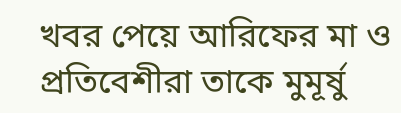খবর পেয়ে আরিফের মা ও প্রতিবেশীরা তাকে মুমূর্ষু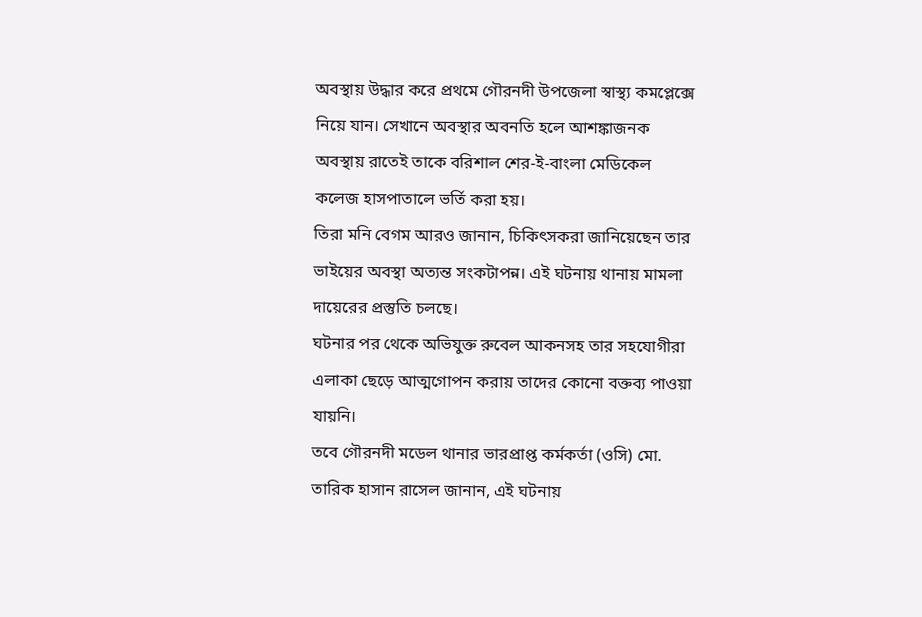অবস্থায় উদ্ধার করে প্রথমে গৌরনদী উপজেলা স্বাস্থ্য কমপ্লেক্সে নিয়ে যান। সেখানে অবস্থার অবনতি হলে আশঙ্কাজনক অবস্থায় রাতেই তাকে বরিশাল শের-ই-বাংলা মেডিকেল কলেজ হাসপাতালে ভর্তি করা হয়।
তিরা মনি বেগম আরও জানান, চিকিৎসকরা জানিয়েছেন তার ভাইয়ের অবস্থা অত্যন্ত সংকটাপন্ন। এই ঘটনায় থানায় মামলা দায়েরের প্রস্তুতি চলছে।
ঘটনার পর থেকে অভিযুক্ত রুবেল আকনসহ তার সহযোগীরা এলাকা ছেড়ে আত্মগোপন করায় তাদের কোনো বক্তব্য পাওয়া যায়নি।
তবে গৌরনদী মডেল থানার ভারপ্রাপ্ত কর্মকর্তা (ওসি) মো. তারিক হাসান রাসেল জানান, এই ঘটনায়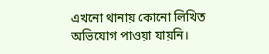এখনো থানায় কোনো লিখিত অভিযোগ পাওয়া যায়নি।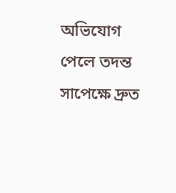অভিযোগ পেলে তদন্ত সাপেক্ষে দ্রুত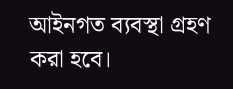আইনগত ব্যবস্থা গ্রহণ করা হবে।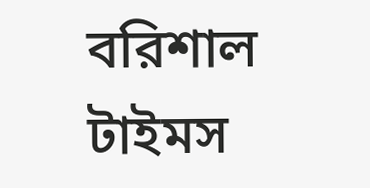বরিশাল টাইমস